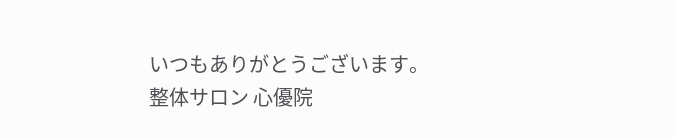いつもありがとうございます。
整体サロン 心優院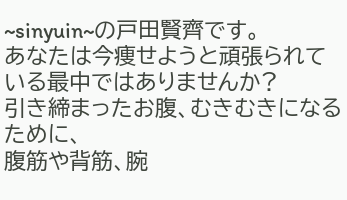~sinyuin~の戸田賢齊です。
あなたは今痩せようと頑張られている最中ではありませんか?
引き締まったお腹、むきむきになるために、
腹筋や背筋、腕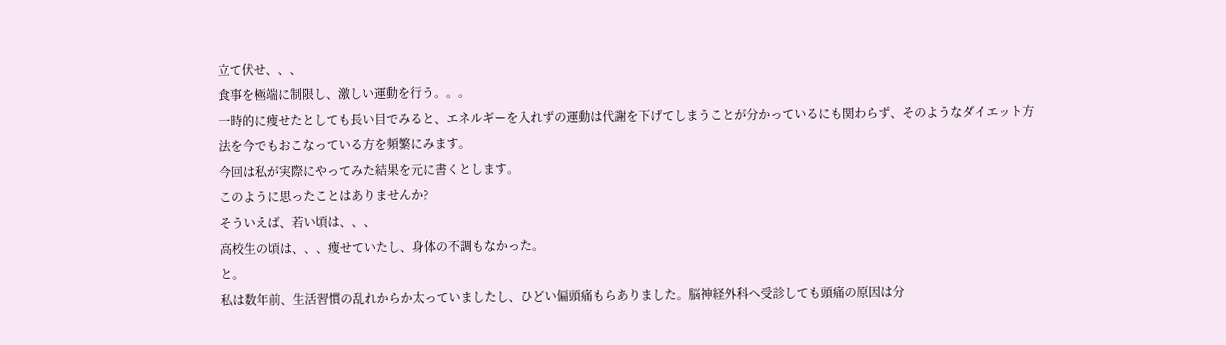立て伏せ、、、
食事を極端に制限し、激しい運動を行う。。。
一時的に痩せたとしても長い目でみると、エネルギーを入れずの運動は代謝を下げてしまうことが分かっているにも関わらず、そのようなダイエット方法を今でもおこなっている方を頻繁にみます。
今回は私が実際にやってみた結果を元に書くとします。
このように思ったことはありませんか?
そういえば、若い頃は、、、
高校生の頃は、、、痩せていたし、身体の不調もなかった。
と。
私は数年前、生活習慣の乱れからか太っていましたし、ひどい偏頭痛もらありました。脳神経外科へ受診しても頭痛の原因は分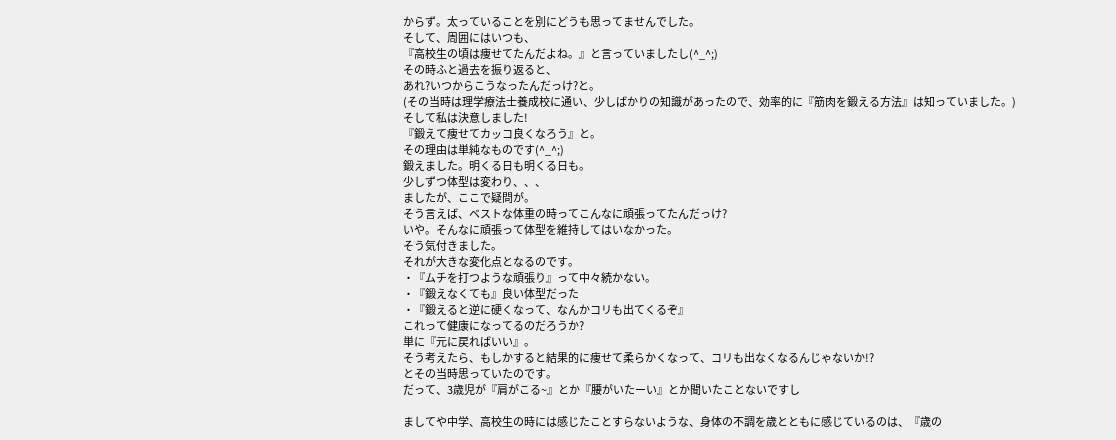からず。太っていることを別にどうも思ってませんでした。
そして、周囲にはいつも、
『高校生の頃は痩せてたんだよね。』と言っていましたし(^_^;)
その時ふと過去を振り返ると、
あれ?いつからこうなったんだっけ?と。
(その当時は理学療法士養成校に通い、少しばかりの知識があったので、効率的に『筋肉を鍛える方法』は知っていました。)
そして私は決意しました!
『鍛えて痩せてカッコ良くなろう』と。
その理由は単純なものです(^_^;)
鍛えました。明くる日も明くる日も。
少しずつ体型は変わり、、、
ましたが、ここで疑問が。
そう言えば、ベストな体重の時ってこんなに頑張ってたんだっけ?
いや。そんなに頑張って体型を維持してはいなかった。
そう気付きました。
それが大きな変化点となるのです。
・『ムチを打つような頑張り』って中々続かない。
・『鍛えなくても』良い体型だった
・『鍛えると逆に硬くなって、なんかコリも出てくるぞ』
これって健康になってるのだろうか?
単に『元に戻ればいい』。
そう考えたら、もしかすると結果的に痩せて柔らかくなって、コリも出なくなるんじゃないか!?
とその当時思っていたのです。
だって、3歳児が『肩がこる~』とか『腰がいたーい』とか聞いたことないですし

ましてや中学、高校生の時には感じたことすらないような、身体の不調を歳とともに感じているのは、『歳の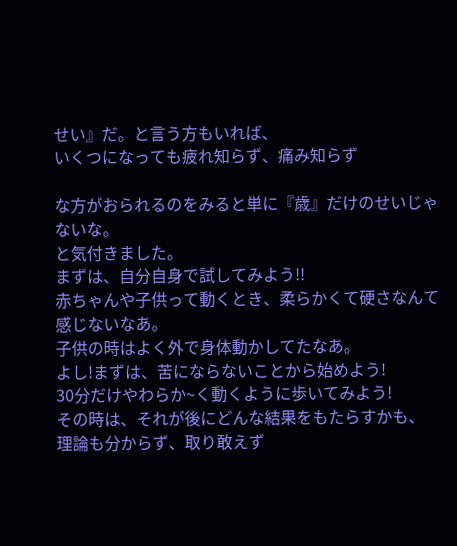せい』だ。と言う方もいれば、
いくつになっても疲れ知らず、痛み知らず

な方がおられるのをみると単に『歳』だけのせいじゃないな。
と気付きました。
まずは、自分自身で試してみよう!!
赤ちゃんや子供って動くとき、柔らかくて硬さなんて感じないなあ。
子供の時はよく外で身体動かしてたなあ。
よし!まずは、苦にならないことから始めよう!
30分だけやわらか~く動くように歩いてみよう!
その時は、それが後にどんな結果をもたらすかも、
理論も分からず、取り敢えず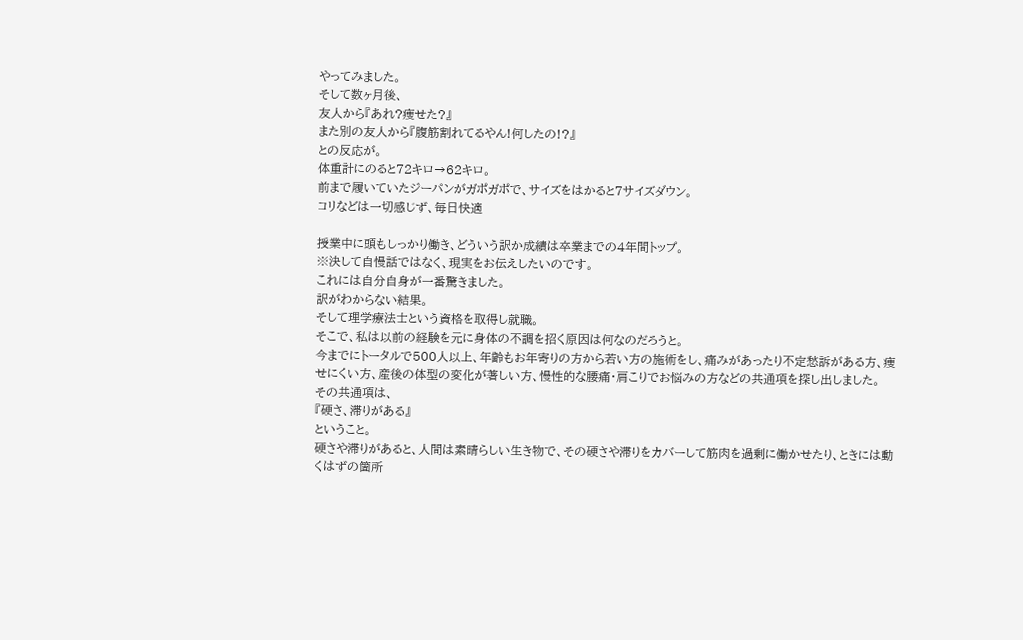やってみました。
そして数ヶ月後、
友人から『あれ?痩せた?』
また別の友人から『腹筋割れてるやん!何したの!?』
との反応が。
体重計にのると72キロ→62キロ。
前まで履いていたジーパンがガポガポで、サイズをはかると7サイズダウン。
コリなどは一切感じず、毎日快適

授業中に頭もしっかり働き、どういう訳か成績は卒業までの4年間トップ。
※決して自慢話ではなく、現実をお伝えしたいのです。
これには自分自身が一番驚きました。
訳がわからない結果。
そして理学療法士という資格を取得し就職。
そこで、私は以前の経験を元に身体の不調を招く原因は何なのだろうと。
今までにトータルで500人以上、年齢もお年寄りの方から若い方の施術をし、痛みがあったり不定愁訴がある方、痩せにくい方、産後の体型の変化が著しい方、慢性的な腰痛・肩こりでお悩みの方などの共通項を探し出しました。
その共通項は、
『硬さ、滞りがある』
ということ。
硬さや滞りがあると、人間は素晴らしい生き物で、その硬さや滞りをカバーして筋肉を過剰に働かせたり、ときには動くはずの箇所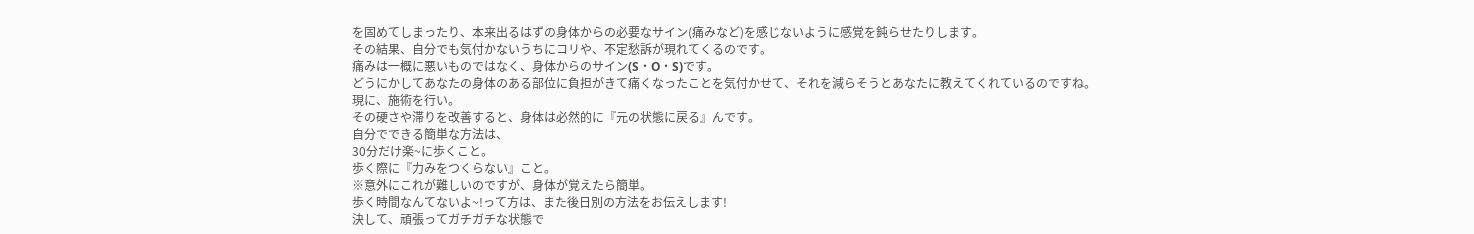を固めてしまったり、本来出るはずの身体からの必要なサイン(痛みなど)を感じないように感覚を鈍らせたりします。
その結果、自分でも気付かないうちにコリや、不定愁訴が現れてくるのです。
痛みは一概に悪いものではなく、身体からのサイン(S・O・S)です。
どうにかしてあなたの身体のある部位に負担がきて痛くなったことを気付かせて、それを減らそうとあなたに教えてくれているのですね。
現に、施術を行い。
その硬さや滞りを改善すると、身体は必然的に『元の状態に戻る』んです。
自分でできる簡単な方法は、
30分だけ楽~に歩くこと。
歩く際に『力みをつくらない』こと。
※意外にこれが難しいのですが、身体が覚えたら簡単。
歩く時間なんてないよ~!って方は、また後日別の方法をお伝えします!
決して、頑張ってガチガチな状態で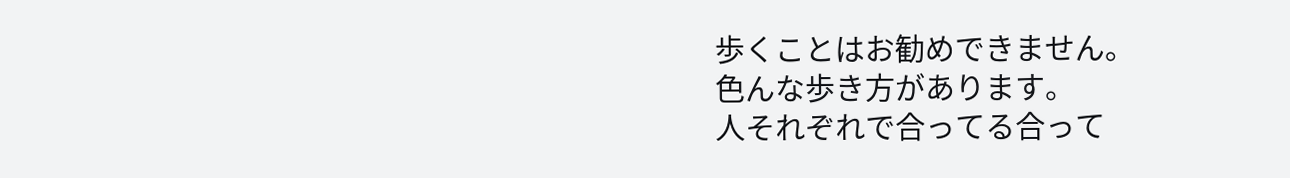歩くことはお勧めできません。
色んな歩き方があります。
人それぞれで合ってる合って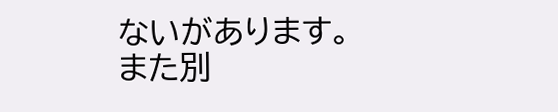ないがあります。
また別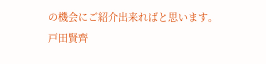の機会にご紹介出来ればと思います。
戸田賢齊